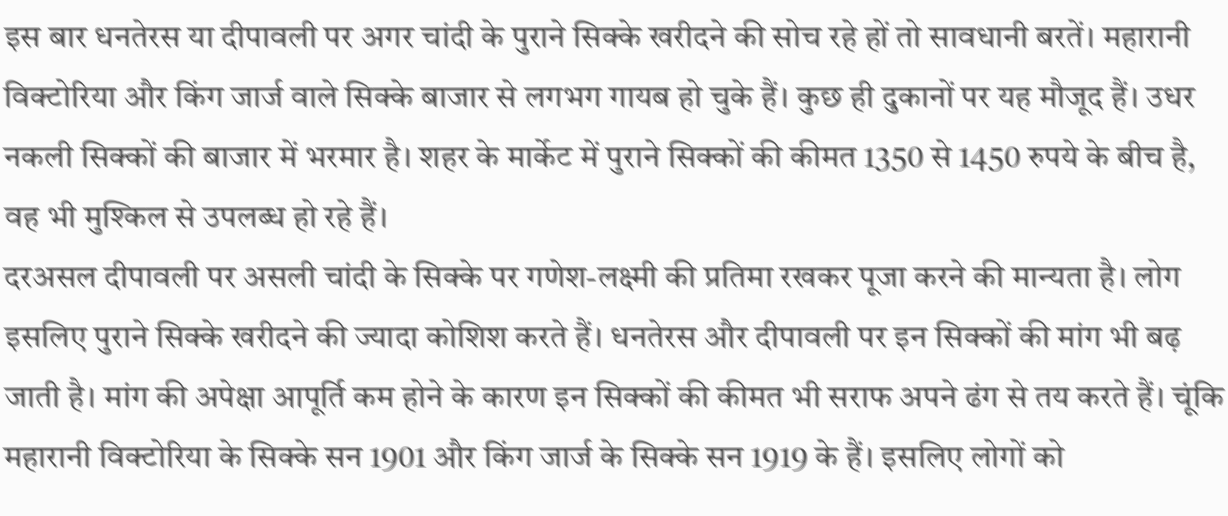इस बार धनतेरस या दीपावली पर अगर चांदी के पुराने सिक्के खरीदने की सोच रहे हों तो सावधानी बरतें। महारानी विक्टोरिया और किंग जार्ज वाले सिक्के बाजार से लगभग गायब हो चुके हैं। कुछ ही दुकानों पर यह मौजूद हैं। उधर नकली सिक्कों की बाजार में भरमार है। शहर के मार्केट में पुराने सिक्कों की कीमत 1350 से 1450 रुपये के बीच है, वह भी मुश्किल से उपलब्ध हो रहे हैं।
दरअसल दीपावली पर असली चांदी के सिक्के पर गणेश-लक्ष्मी की प्रतिमा रखकर पूजा करने की मान्यता है। लोग इसलिए पुराने सिक्के खरीदने की ज्यादा कोशिश करते हैं। धनतेरस और दीपावली पर इन सिक्कों की मांग भी बढ़ जाती है। मांग की अपेक्षा आपूर्ति कम होने के कारण इन सिक्कों की कीमत भी सराफ अपने ढंग से तय करते हैं। चूंकि महारानी विक्टोरिया के सिक्के सन 1901 और किंग जार्ज के सिक्के सन 1919 के हैं। इसलिए लोगों को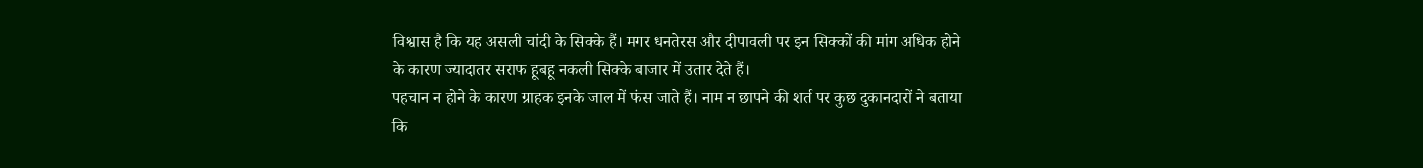विश्वास है कि यह असली चांदी के सिक्के हैं। मगर धनतेरस और दीपावली पर इन सिक्कों की मांग अधिक होने के कारण ज्यादातर सराफ हूबहू नकली सिक्के बाजार में उतार देते हैं।
पहचान न होने के कारण ग्राहक इनके जाल में फंस जाते हैं। नाम न छापने की शर्त पर कुछ दुकानदारों ने बताया कि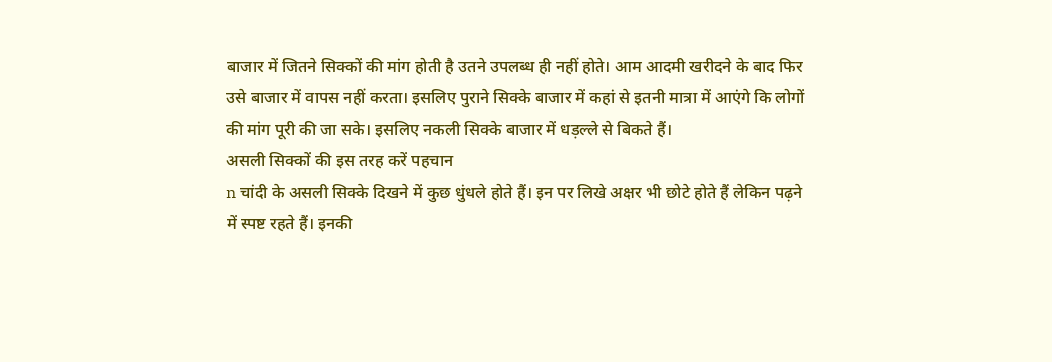बाजार में जितने सिक्कों की मांग होती है उतने उपलब्ध ही नहीं होते। आम आदमी खरीदने के बाद फिर उसे बाजार में वापस नहीं करता। इसलिए पुराने सिक्के बाजार में कहां से इतनी मात्रा में आएंगे कि लोगों की मांग पूरी की जा सके। इसलिए नकली सिक्के बाजार में धड़ल्ले से बिकते हैं।
असली सिक्कों की इस तरह करें पहचान
n चांदी के असली सिक्के दिखने में कुछ धुंधले होते हैं। इन पर लिखे अक्षर भी छोटे होते हैं लेकिन पढ़ने में स्पष्ट रहते हैं। इनकी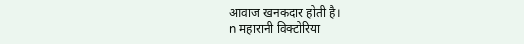आवाज खनकदार होती है।
n महारानी विक्टोरिया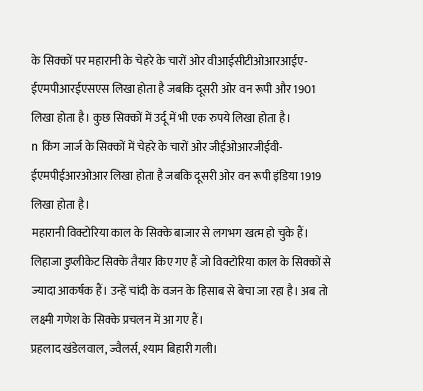के सिक्कों पर महारानी के चेहरे के चारों ओर वीआईसीटीओआरआईए-ईएमपीआरईएसएस लिखा होता है जबकि दूसरी ओर वन रूपी और 1901 लिखा होता है। कुछ सिक्कों में उर्दू में भी एक रुपये लिखा होता है।
n किंग जार्ज के सिक्कों में चेहरे के चारों ओर जीईओआरजीईवी-ईएमपीईआरओआर लिखा होता है जबकि दूसरी ओर वन रूपी इंडिया 1919 लिखा होता है।
महारानी विक्टोरिया काल के सिक्के बाजार से लगभग खत्म हो चुके हैं। लिहाजा डुप्लीकेट सिक्के तैयार किए गए हैं जो विक्टोरिया काल के सिक्कों से ज्यादा आकर्षक हैं। उन्हें चांदी के वजन के हिसाब से बेचा जा रहा है। अब तो लक्ष्मी गणेश के सिक्के प्रचलन में आ गए हैं।
प्रहलाद खंडेलवाल, ज्वैलर्स, श्याम बिहारी गली।